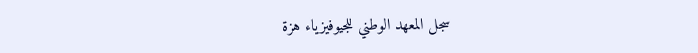سجل المعهد الوطني للجيوفيزياء هزة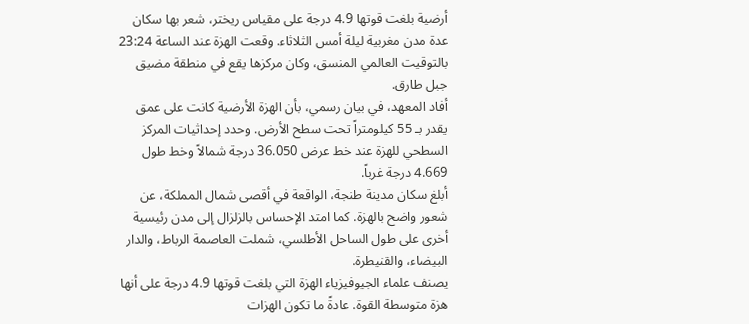أرضية بلغت قوتها 4.9 درجة على مقياس ريختر، شعر بها سكان عدة مدن مغربية ليلة أمس الثلاثاء. وقعت الهزة عند الساعة 23:24 بالتوقيت العالمي المنسق، وكان مركزها يقع في منطقة مضيق جبل طارق.
أفاد المعهد، في بيان رسمي، بأن الهزة الأرضية كانت على عمق يقدر بـ 55 كيلومتراً تحت سطح الأرض. وحدد إحداثيات المركز السطحي للهزة عند خط عرض 36.050 درجة شمالاً وخط طول 4.669 درجة غرباً.
أبلغ سكان مدينة طنجة، الواقعة في أقصى شمال المملكة، عن شعور واضح بالهزة. كما امتد الإحساس بالزلزال إلى مدن رئيسية أخرى على طول الساحل الأطلسي، شملت العاصمة الرباط، والدار البيضاء، والقنيطرة.
يصنف علماء الجيوفيزياء الهزة التي بلغت قوتها 4.9 درجة على أنها هزة متوسطة القوة. عادةً ما تكون الهزات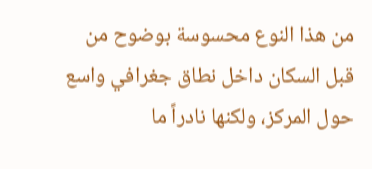من هذا النوع محسوسة بوضوح من قبل السكان داخل نطاق جغرافي واسع حول المركز، ولكنها نادراً ما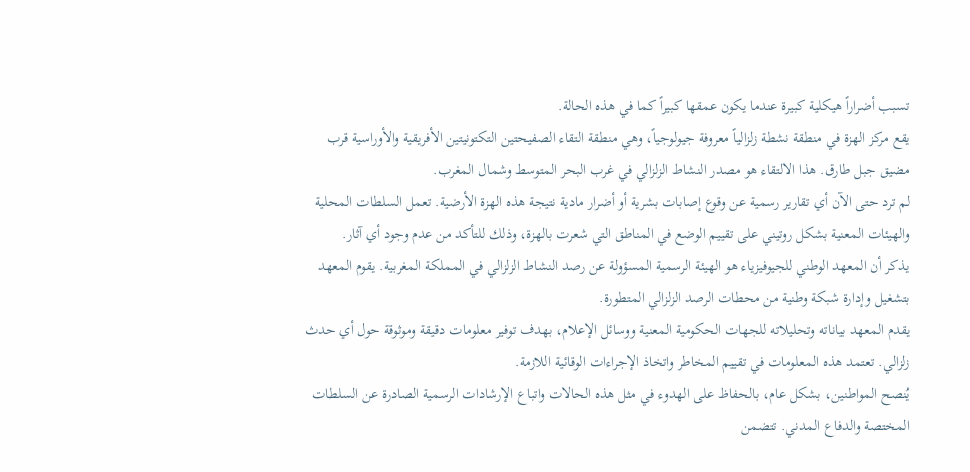تسبب أضراراً هيكلية كبيرة عندما يكون عمقها كبيراً كما في هذه الحالة.
يقع مركز الهزة في منطقة نشطة زلزالياً معروفة جيولوجياً، وهي منطقة التقاء الصفيحتين التكتونيتين الأفريقية والأوراسية قرب مضيق جبل طارق. هذا الالتقاء هو مصدر النشاط الزلزالي في غرب البحر المتوسط وشمال المغرب.
لم ترد حتى الآن أي تقارير رسمية عن وقوع إصابات بشرية أو أضرار مادية نتيجة هذه الهزة الأرضية. تعمل السلطات المحلية والهيئات المعنية بشكل روتيني على تقييم الوضع في المناطق التي شعرت بالهزة، وذلك للتأكد من عدم وجود أي آثار.
يذكر أن المعهد الوطني للجيوفيزياء هو الهيئة الرسمية المسؤولة عن رصد النشاط الزلزالي في المملكة المغربية. يقوم المعهد بتشغيل وإدارة شبكة وطنية من محطات الرصد الزلزالي المتطورة.
يقدم المعهد بياناته وتحليلاته للجهات الحكومية المعنية ووسائل الإعلام، بهدف توفير معلومات دقيقة وموثوقة حول أي حدث زلزالي. تعتمد هذه المعلومات في تقييم المخاطر واتخاذ الإجراءات الوقائية اللازمة.
يُنصح المواطنين، بشكل عام، بالحفاظ على الهدوء في مثل هذه الحالات واتباع الإرشادات الرسمية الصادرة عن السلطات المختصة والدفاع المدني. تتضمن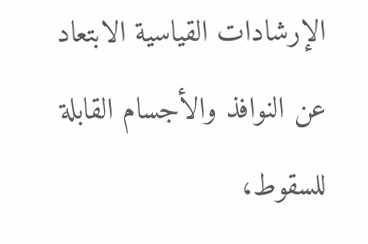الإرشادات القياسية الابتعاد عن النوافذ والأجسام القابلة للسقوط،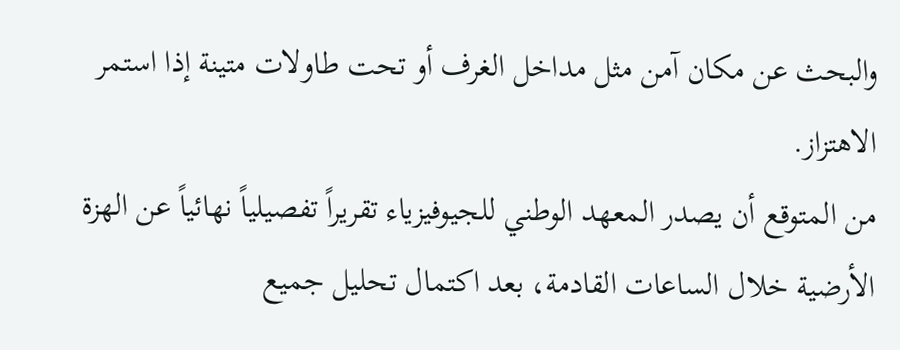والبحث عن مكان آمن مثل مداخل الغرف أو تحت طاولات متينة إذا استمر الاهتزاز.
من المتوقع أن يصدر المعهد الوطني للجيوفيزياء تقريراً تفصيلياً نهائياً عن الهزة الأرضية خلال الساعات القادمة، بعد اكتمال تحليل جميع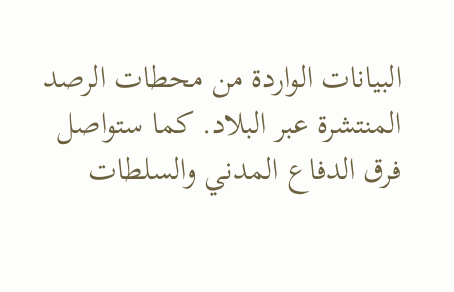البيانات الواردة من محطات الرصد المنتشرة عبر البلاد. كما ستواصل فرق الدفاع المدني والسلطات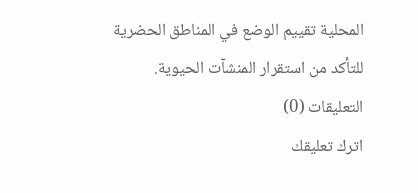المحلية تقييم الوضع في المناطق الحضرية للتأكد من استقرار المنشآت الحيوية.
التعليقات (0)
اترك تعليقك